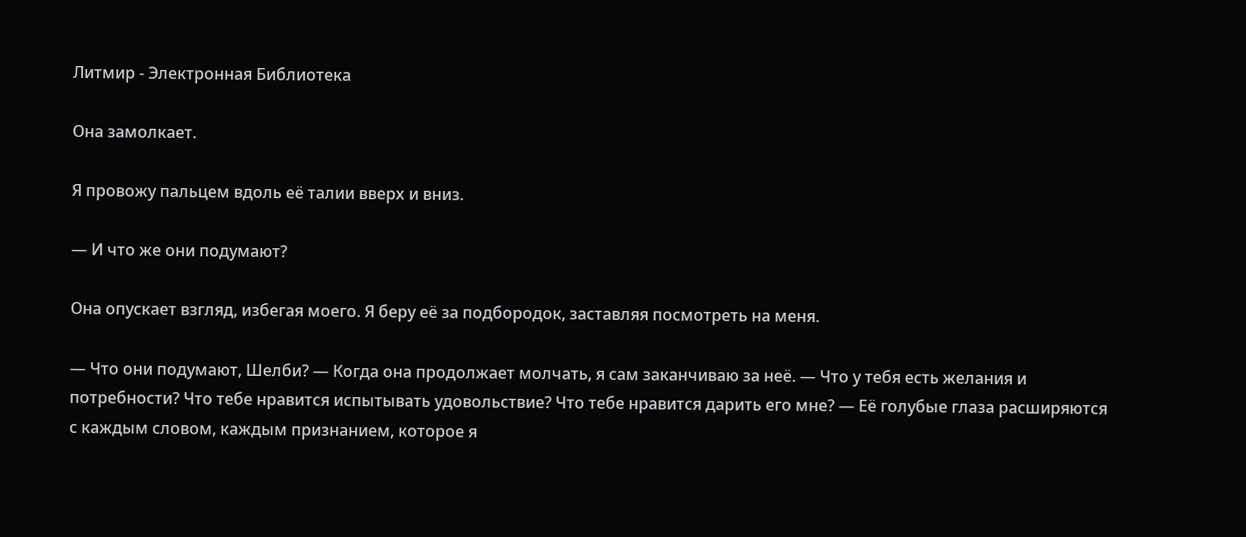Литмир - Электронная Библиотека

Она замолкает.

Я провожу пальцем вдоль её талии вверх и вниз.

— И что же они подумают?

Она опускает взгляд, избегая моего. Я беру её за подбородок, заставляя посмотреть на меня.

— Что они подумают, Шелби? — Когда она продолжает молчать, я сам заканчиваю за неё. — Что у тебя есть желания и потребности? Что тебе нравится испытывать удовольствие? Что тебе нравится дарить его мне? — Её голубые глаза расширяются с каждым словом, каждым признанием, которое я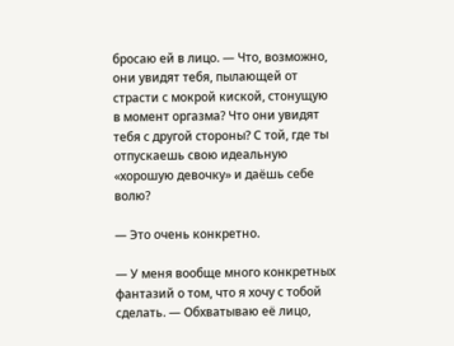бросаю ей в лицо. — Что, возможно, они увидят тебя, пылающей от страсти с мокрой киской, стонущую в момент оргазма? Что они увидят тебя с другой стороны? С той, где ты отпускаешь свою идеальную «хорошую девочку» и даёшь себе волю?

— Это очень конкретно.

— У меня вообще много конкретных фантазий о том, что я хочу с тобой сделать. — Обхватываю её лицо,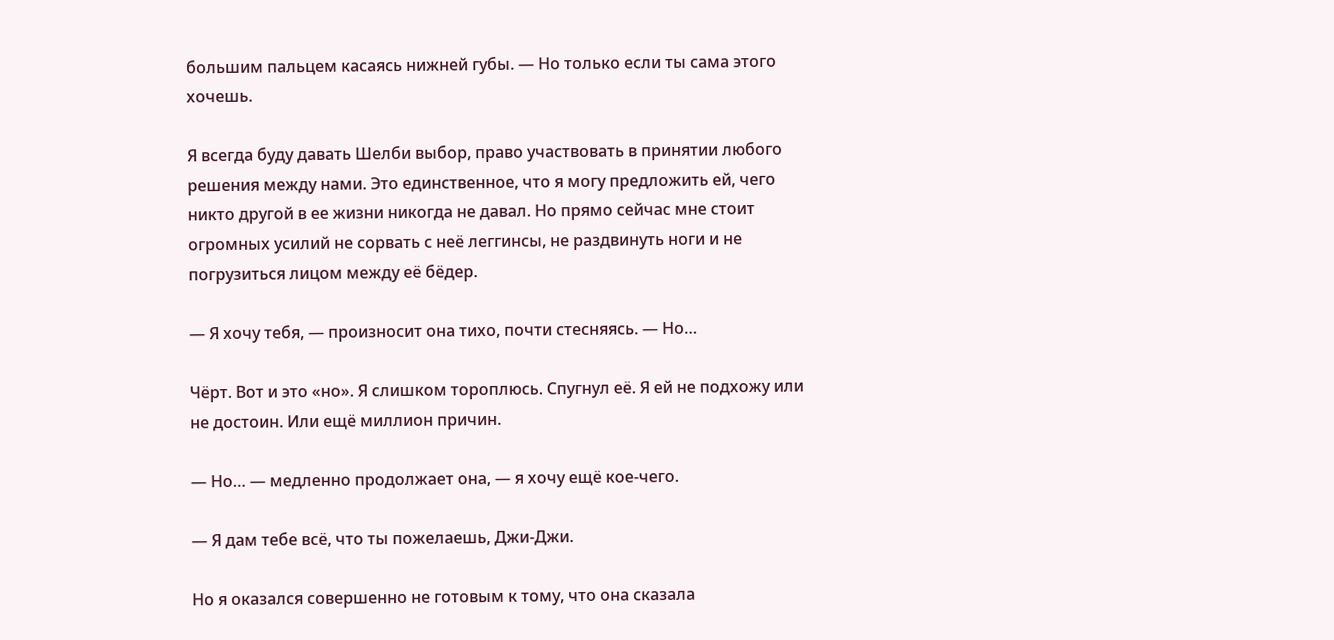большим пальцем касаясь нижней губы. — Но только если ты сама этого хочешь.

Я всегда буду давать Шелби выбор, право участвовать в принятии любого решения между нами. Это единственное, что я могу предложить ей, чего никто другой в ее жизни никогда не давал. Но прямо сейчас мне стоит огромных усилий не сорвать с неё леггинсы, не раздвинуть ноги и не погрузиться лицом между её бёдер.

— Я хочу тебя, — произносит она тихо, почти стесняясь. — Но…

Чёрт. Вот и это «но». Я слишком тороплюсь. Спугнул её. Я ей не подхожу или не достоин. Или ещё миллион причин.

— Но… — медленно продолжает она, — я хочу ещё кое-чего.

— Я дам тебе всё, что ты пожелаешь, Джи-Джи.

Но я оказался совершенно не готовым к тому, что она сказала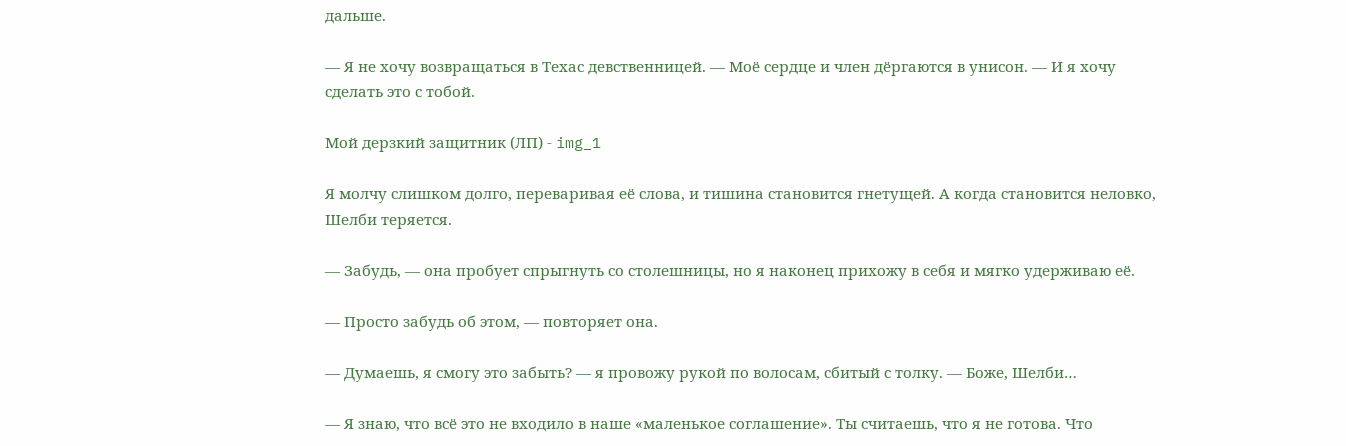дальше.

— Я не хочу возвращаться в Техас девственницей. — Моё сердце и член дёргаются в унисон. — И я хочу сделать это с тобой.

Мой дерзкий защитник (ЛП) - img_1

Я молчу слишком долго, переваривая её слова, и тишина становится гнетущей. А когда становится неловко, Шелби теряется.

— Забудь, — она пробует спрыгнуть со столешницы, но я наконец прихожу в себя и мягко удерживаю её.

— Просто забудь об этом, — повторяет она.

— Думаешь, я смогу это забыть? — я провожу рукой по волосам, сбитый с толку. — Боже, Шелби…

— Я знаю, что всё это не входило в наше «маленькое соглашение». Ты считаешь, что я не готова. Что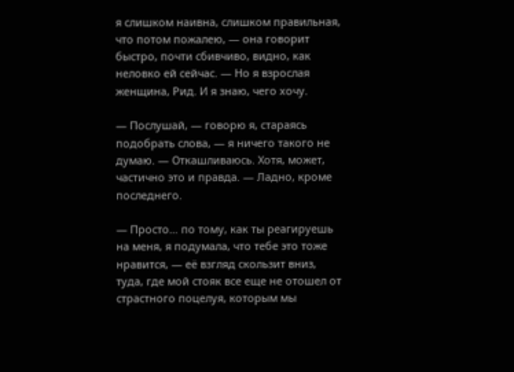я слишком наивна, слишком правильная, что потом пожалею, — она говорит быстро, почти сбивчиво, видно, как неловко ей сейчас. — Но я взрослая женщина, Рид. И я знаю, чего хочу.

— Послушай, — говорю я, стараясь подобрать слова, — я ничего такого не думаю. — Откашливаюсь. Хотя, может, частично это и правда. — Ладно, кроме последнего.

— Просто… по тому, как ты реагируешь на меня, я подумала, что тебе это тоже нравится, — её взгляд скользит вниз, туда, где мой стояк все еще не отошел от страстного поцелуя, которым мы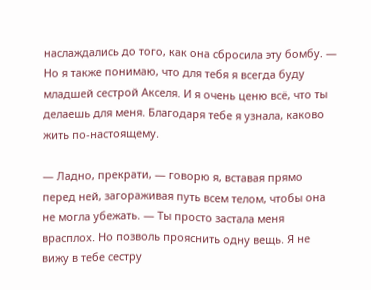наслаждались до того, как она сбросила эту бомбу. — Но я также понимаю, что для тебя я всегда буду младшей сестрой Акселя. И я очень ценю всё, что ты делаешь для меня. Благодаря тебе я узнала, каково жить по-настоящему.

— Ладно, прекрати, — говорю я, вставая прямо перед ней, загораживая путь всем телом, чтобы она не могла убежать. — Ты просто застала меня врасплох. Но позволь прояснить одну вещь. Я не вижу в тебе сестру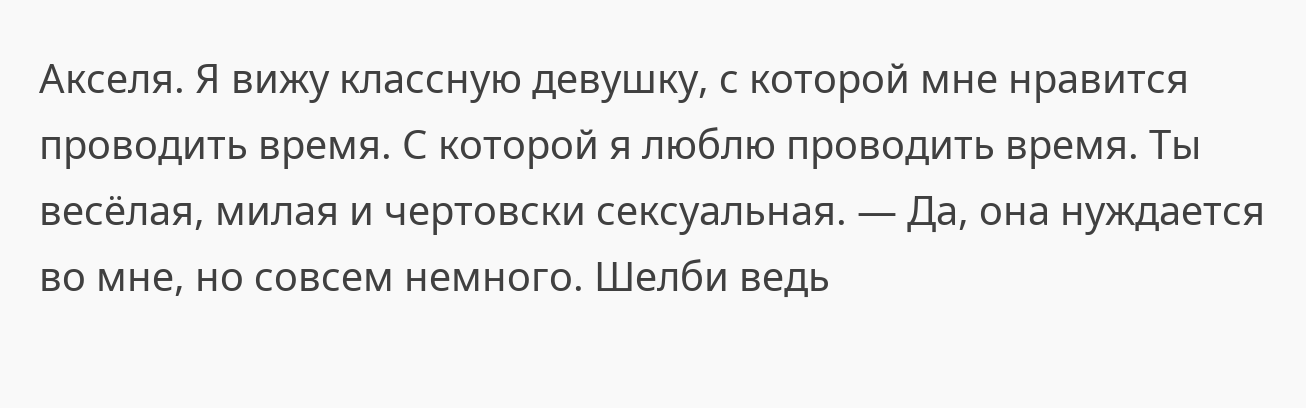Акселя. Я вижу классную девушку, с которой мне нравится проводить время. С которой я люблю проводить время. Ты весёлая, милая и чертовски сексуальная. — Да, она нуждается во мне, но совсем немного. Шелби ведь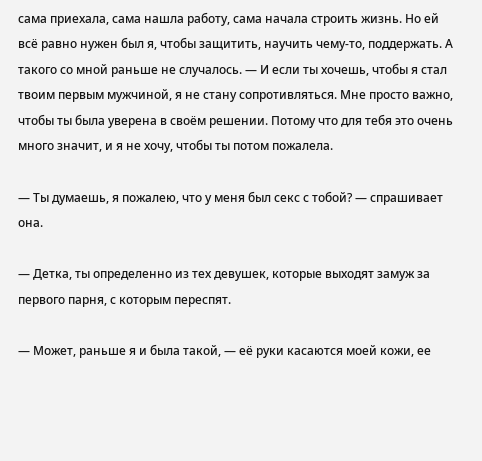сама приехала, сама нашла работу, сама начала строить жизнь. Но ей всё равно нужен был я, чтобы защитить, научить чему-то, поддержать. А такого со мной раньше не случалось. — И если ты хочешь, чтобы я стал твоим первым мужчиной, я не стану сопротивляться. Мне просто важно, чтобы ты была уверена в своём решении. Потому что для тебя это очень много значит, и я не хочу, чтобы ты потом пожалела.

— Ты думаешь, я пожалею, что у меня был секс с тобой? — спрашивает она.

— Детка, ты определенно из тех девушек, которые выходят замуж за первого парня, с которым переспят.

— Может, раньше я и была такой, — её руки касаются моей кожи, ее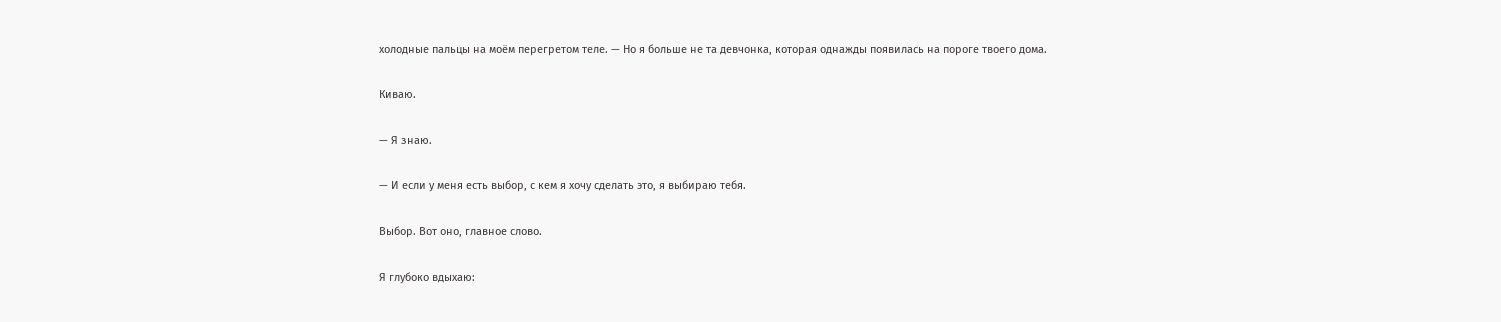холодные пальцы на моём перегретом теле. — Но я больше не та девчонка, которая однажды появилась на пороге твоего дома.

Киваю.

— Я знаю.

— И если у меня есть выбор, с кем я хочу сделать это, я выбираю тебя.

Выбор. Вот оно, главное слово.

Я глубоко вдыхаю: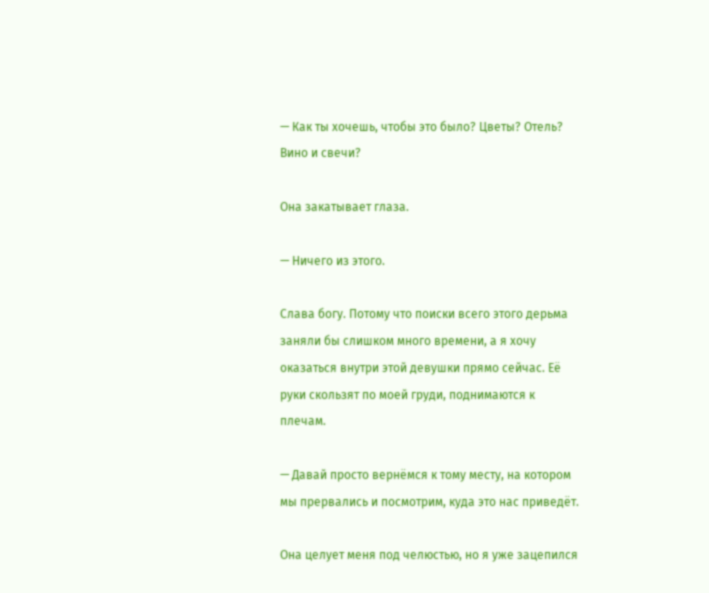— Как ты хочешь, чтобы это было? Цветы? Отель? Вино и свечи?

Она закатывает глаза.

— Ничего из этого.

Слава богу. Потому что поиски всего этого дерьма заняли бы слишком много времени, а я хочу оказаться внутри этой девушки прямо сейчас. Её руки скользят по моей груди, поднимаются к плечам.

— Давай просто вернёмся к тому месту, на котором мы прервались и посмотрим, куда это нас приведёт.

Она целует меня под челюстью, но я уже зацепился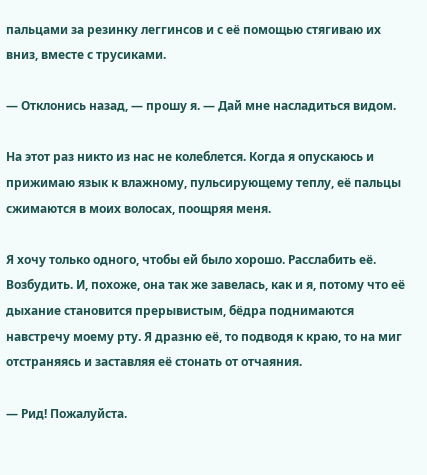пальцами за резинку леггинсов и с её помощью стягиваю их вниз, вместе с трусиками.

— Отклонись назад, — прошу я. — Дай мне насладиться видом.

На этот раз никто из нас не колеблется. Когда я опускаюсь и прижимаю язык к влажному, пульсирующему теплу, её пальцы сжимаются в моих волосах, поощряя меня.

Я хочу только одного, чтобы ей было хорошо. Расслабить её. Возбудить. И, похоже, она так же завелась, как и я, потому что её дыхание становится прерывистым, бёдра поднимаются навстречу моему рту. Я дразню её, то подводя к краю, то на миг отстраняясь и заставляя её стонать от отчаяния.

— Рид! Пожалуйста.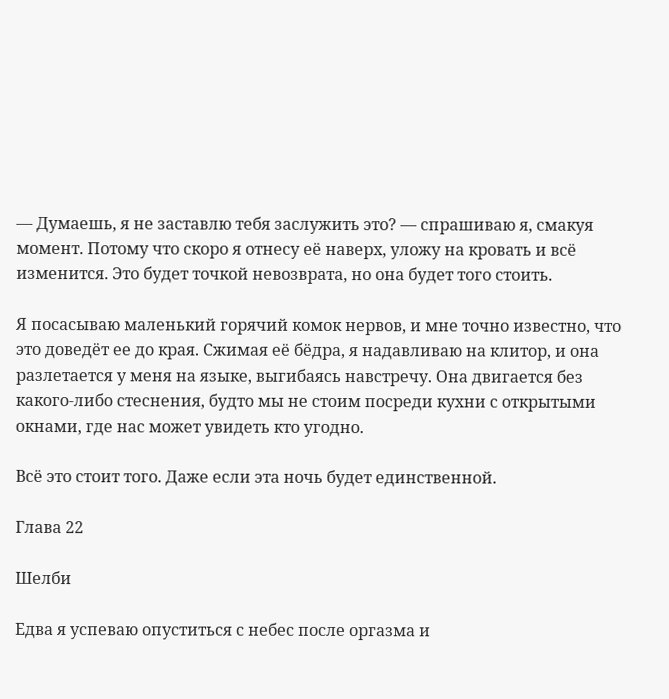— Думаешь, я не заставлю тебя заслужить это? — спрашиваю я, смакуя момент. Потому что скоро я отнесу её наверх, уложу на кровать и всё изменится. Это будет точкой невозврата, но она будет того стоить.

Я посасываю маленький горячий комок нервов, и мне точно известно, что это доведёт ее до края. Сжимая её бёдра, я надавливаю на клитор, и она разлетается у меня на языке, выгибаясь навстречу. Она двигается без какого-либо стеснения, будто мы не стоим посреди кухни с открытыми окнами, где нас может увидеть кто угодно.

Всё это стоит того. Даже если эта ночь будет единственной.

Глава 22

Шелби

Едва я успеваю опуститься с небес после оргазма и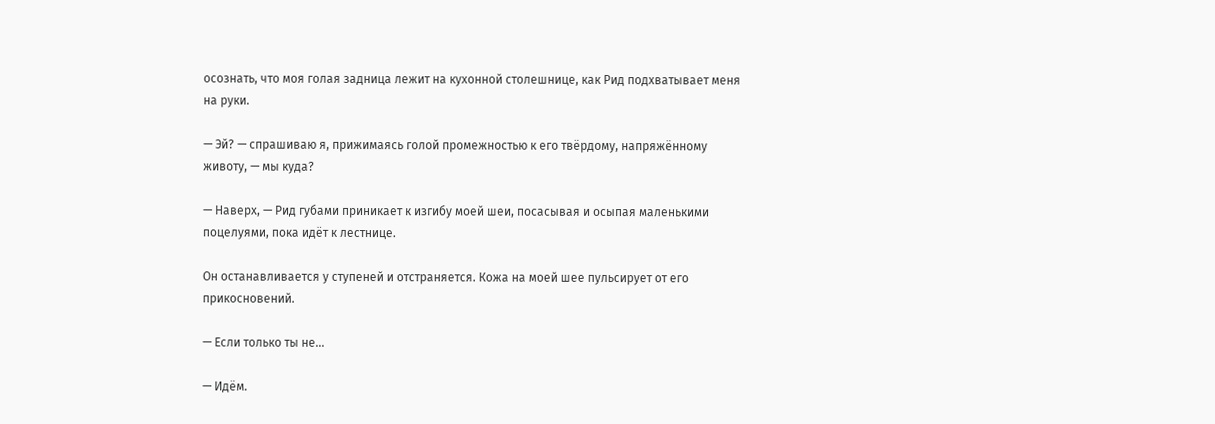осознать, что моя голая задница лежит на кухонной столешнице, как Рид подхватывает меня на руки.

— Эй? — спрашиваю я, прижимаясь голой промежностью к его твёрдому, напряжённому животу, — мы куда?

— Наверх, — Рид губами приникает к изгибу моей шеи, посасывая и осыпая маленькими поцелуями, пока идёт к лестнице.

Он останавливается у ступеней и отстраняется. Кожа на моей шее пульсирует от его прикосновений.

— Если только ты не…

— Идём.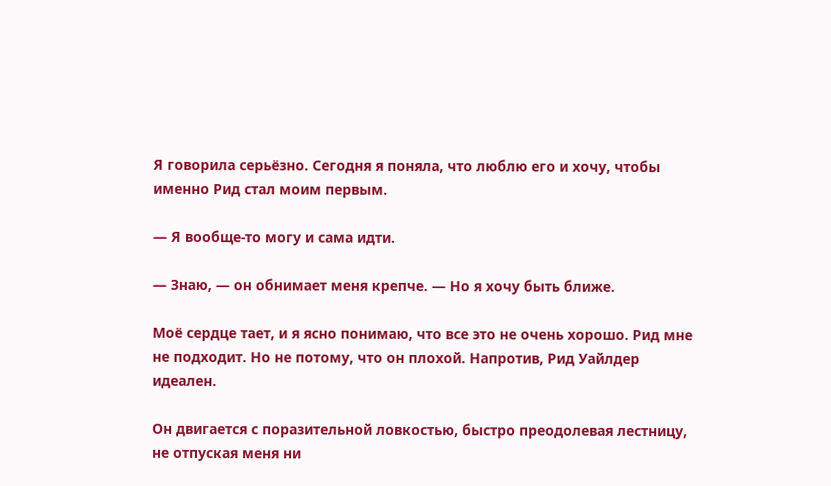Я говорила серьёзно. Сегодня я поняла, что люблю его и хочу, чтобы именно Рид стал моим первым.

— Я вообще-то могу и сама идти.

— Знаю, — он обнимает меня крепче. — Но я хочу быть ближе.

Моё сердце тает, и я ясно понимаю, что все это не очень хорошо. Рид мне не подходит. Но не потому, что он плохой. Напротив, Рид Уайлдер идеален.

Он двигается с поразительной ловкостью, быстро преодолевая лестницу, не отпуская меня ни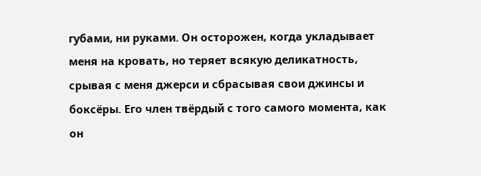губами, ни руками. Он осторожен, когда укладывает меня на кровать, но теряет всякую деликатность, срывая с меня джерси и сбрасывая свои джинсы и боксёры. Его член твёрдый с того самого момента, как он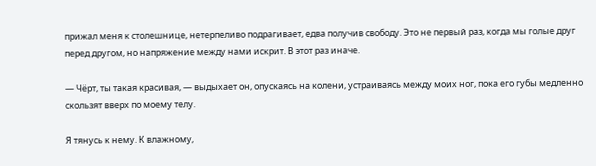прижал меня к столешнице, нетерпеливо подрагивает, едва получив свободу. Это не первый раз, когда мы голые друг перед другом, но напряжение между нами искрит. В этот раз иначе.

— Чёрт, ты такая красивая, — выдыхает он, опускаясь на колени, устраиваясь между моих ног, пока его губы медленно скользят вверх по моему телу.

Я тянусь к нему. К влажному,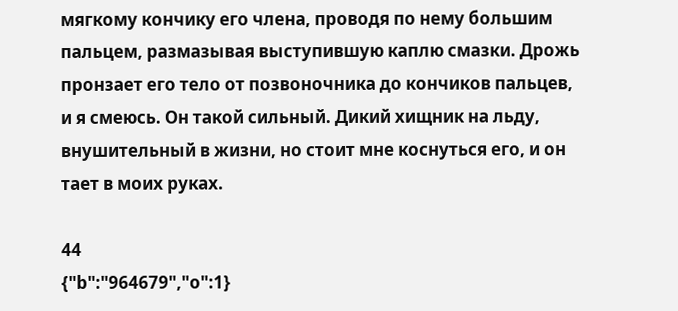мягкому кончику его члена, проводя по нему большим пальцем, размазывая выступившую каплю смазки. Дрожь пронзает его тело от позвоночника до кончиков пальцев, и я смеюсь. Он такой сильный. Дикий хищник на льду, внушительный в жизни, но стоит мне коснуться его, и он тает в моих руках.

44
{"b":"964679","o":1}